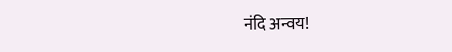नंदि अन्वय!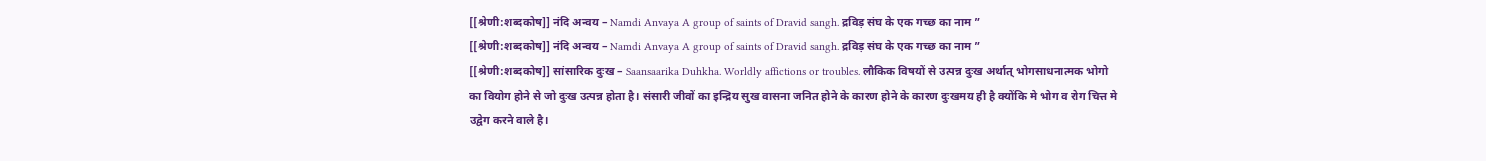[[श्रेणी:शब्दकोष]] नंदि अन्वय – Namdi Anvaya A group of saints of Dravid sangh. द्रविड़ संघ के एक गच्छ का नाम ”
[[श्रेणी:शब्दकोष]] नंदि अन्वय – Namdi Anvaya A group of saints of Dravid sangh. द्रविड़ संघ के एक गच्छ का नाम ”
[[श्रेणी:शब्दकोष]] सांसारिक दुःख – Saansaarika Duhkha. Worldly affictions or troubles. लौकिक विषयों से उत्पन्न दुःख अर्थात् भोगसाधनात्मक भोगो का वियोग होने से जो दुःख उत्पन्न होता है। संसारी जीवों का इन्द्रिय सुख वासना जनित होने के कारण होने के कारण दुःखमय ही है क्योंकि मे भोग व रोग चित्त मे उद्वेग करने वाले है।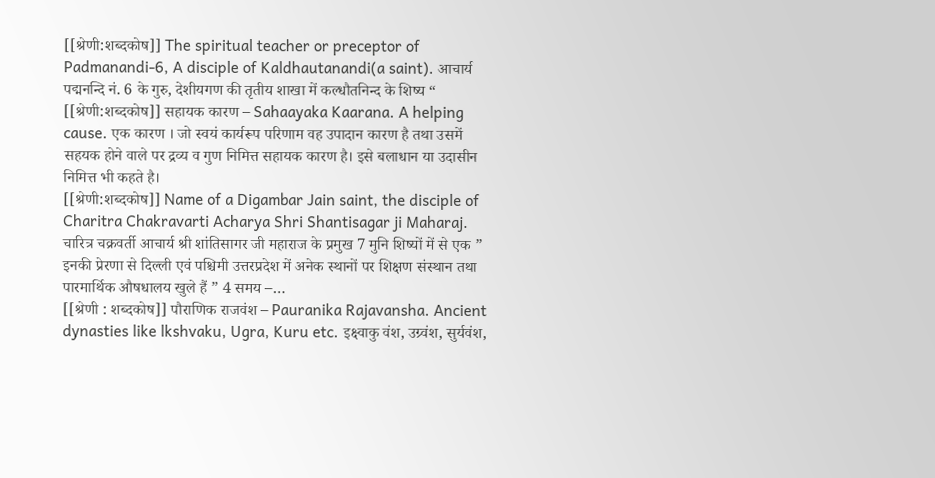[[श्रेणी:शब्दकोष]] The spiritual teacher or preceptor of Padmanandi-6, A disciple of Kaldhautanandi(a saint). आचार्य पद्मनन्दि नं. 6 के गुरु, देशीयगण की तृतीय शाखा में कल्धौतनिन्द के शिष्य “
[[श्रेणी:शब्दकोष]] सहायक कारण – Sahaayaka Kaarana. A helping cause. एक कारण । जो स्वयं कार्यरूप परिणाम वह उपादान कारण है तथा उसमें सहयक होने वाले पर द्रव्य व गुण निमित्त सहायक कारण है। इसे बलाधान या उदासीन निमित्त भी कहते है।
[[श्रेणी:शब्दकोष]] Name of a Digambar Jain saint, the disciple of Charitra Chakravarti Acharya Shri Shantisagar ji Maharaj. चारित्र चक्रवर्ती आचार्य श्री शांतिसागर जी महाराज के प्रमुख 7 मुनि शिष्यों में से एक ” इनकी प्रेरणा से दिल्ली एवं पश्चिमी उत्तरप्रदेश में अनेक स्थानों पर शिक्षण संस्थान तथा पारमार्थिक औषधालय खुले हैं ” 4 समय –…
[[श्रेणी : शब्दकोष]] पौराणिक राजवंश – Pauranika Rajavansha. Ancient dynasties like lkshvaku, Ugra, Kuru etc. इक्ष्वाकु वंश, उग्र्वंश, सुर्यवंश,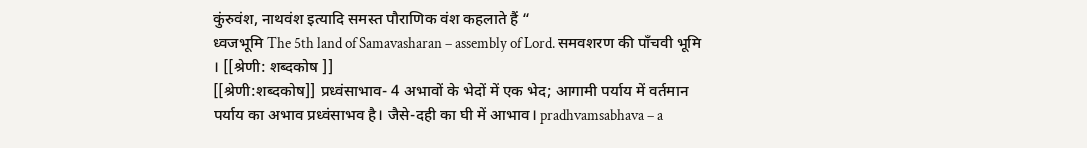कुंरुवंश, नाथवंश इत्यादि समस्त पौराणिक वंश कहलाते हैं “
ध्वजभूमि The 5th land of Samavasharan – assembly of Lord. समवशरण की पाँचवी भूमि । [[श्रेणी: शब्दकोष ]]
[[श्रेणी:शब्दकोष]] प्रध्वंसाभाव- 4 अभावों के भेदों में एक भेद; आगामी पर्याय में वर्तमान पर्याय का अभाव प्रध्वंसाभव है। जैसे-दही का घी में आभाव। pradhvamsabhava – a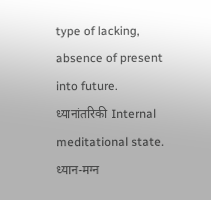type of lacking, absence of present into future.
ध्यानांतरिकी Internal meditational state. ध्यान-मग्न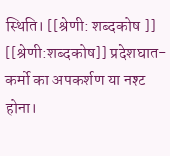स्थिति। [[श्रेणी: शब्दकोष ]]
[[श्रेणी:शब्दकोष]] प्रदेशघात- कर्मो का अपकर्शण या नश्ट होना।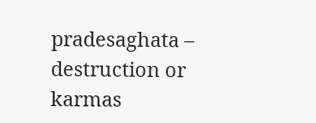pradesaghata – destruction or karmas